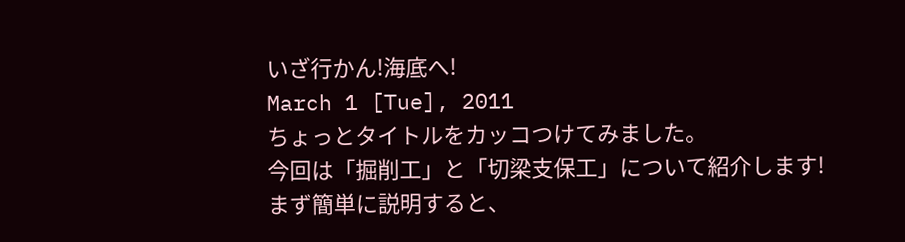いざ行かん!海底へ!
March 1 [Tue], 2011
ちょっとタイトルをカッコつけてみました。
今回は「掘削工」と「切梁支保工」について紹介します!
まず簡単に説明すると、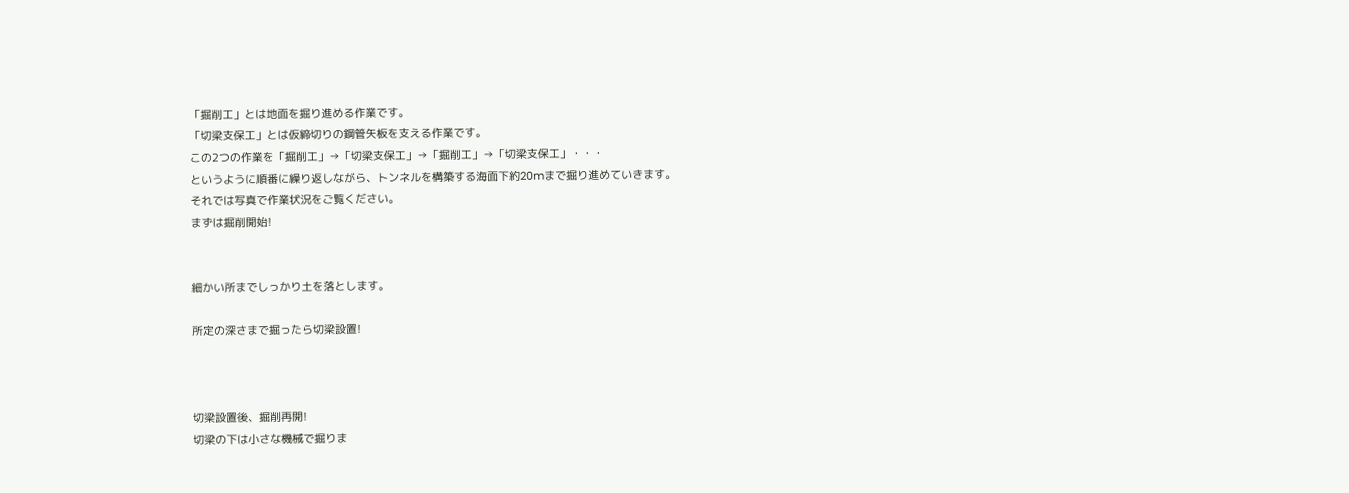「掘削工」とは地面を掘り進める作業です。
「切梁支保工」とは仮締切りの鋼管矢板を支える作業です。
この2つの作業を「掘削工」→「切梁支保工」→「掘削工」→「切梁支保工」・・・
というように順番に繰り返しながら、トンネルを構築する海面下約20mまで掘り進めていきます。
それでは写真で作業状況をご覧ください。
まずは掘削開始!


細かい所までしっかり土を落とします。

所定の深さまで掘ったら切梁設置!



切梁設置後、掘削再開!
切梁の下は小さな機械で掘りま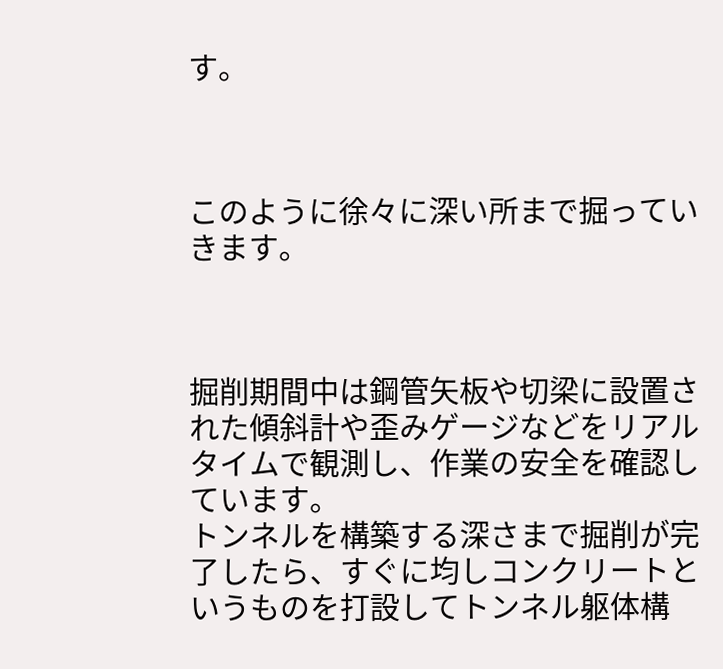す。



このように徐々に深い所まで掘っていきます。



掘削期間中は鋼管矢板や切梁に設置された傾斜計や歪みゲージなどをリアルタイムで観測し、作業の安全を確認しています。
トンネルを構築する深さまで掘削が完了したら、すぐに均しコンクリートというものを打設してトンネル躯体構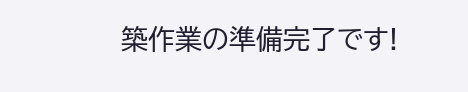築作業の準備完了です!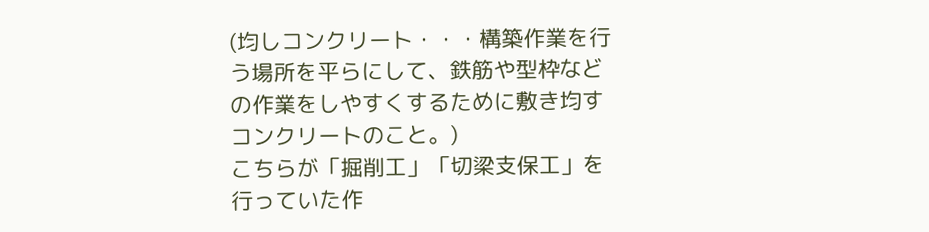(均しコンクリート・・・構築作業を行う場所を平らにして、鉄筋や型枠などの作業をしやすくするために敷き均すコンクリートのこと。)
こちらが「掘削工」「切梁支保工」を行っていた作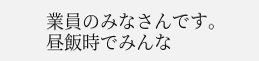業員のみなさんです。
昼飯時でみんな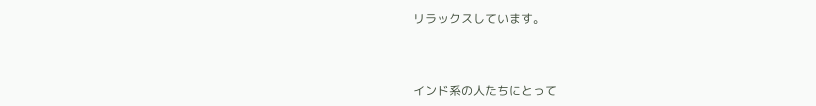リラックスしています。



インド系の人たちにとって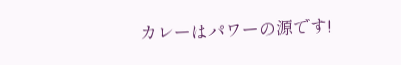カレーはパワーの源です!